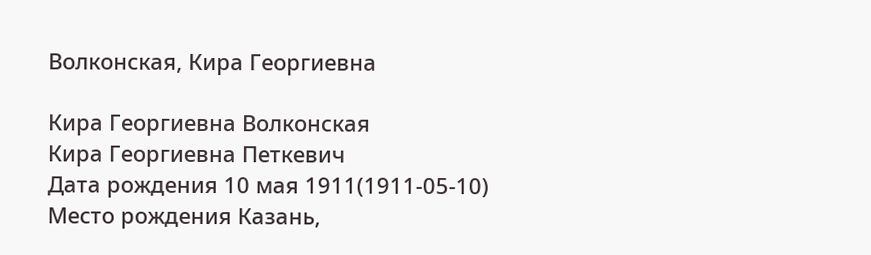Волконская, Кира Георгиевна

Кира Георгиевна Волконская
Кира Георгиевна Петкевич
Дата рождения 10 мая 1911(1911-05-10)
Место рождения Казань,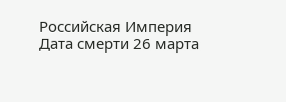Российская Империя
Дата смерти 26 марта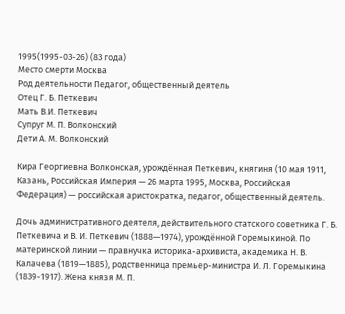1995(1995-03-26) (83 года)
Место смерти Москва
Род деятельности Педагог, общественный деятель
Отец Г. Б. Петкевич
Мать В.И. Петкевич
Супруг М. П. Волконский
Дети А. М. Волконский

Кира Георгиевна Волконская, урождённая Петкевич, княгиня (10 мая 1911, Казань, Российская Империя — 26 марта 1995, Москва, Российская Федерация) — российская аристократка, педагог, общественный деятель.

Дочь административного деятеля, действительного статского советника Г. Б. Петкевича и В. И. Петкевич (1888—1974), урождённой Горемыкиной. По материнской линии — правнучка историка-архивиста, академика Н. В. Калачева (1819—1885), родственница премьер-министра И. Л. Горемыкина (1839-1917). Жена князя М. П.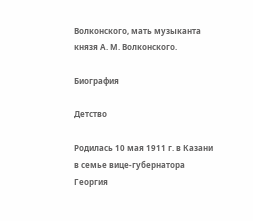Волконского, мать музыканта князя А. М. Волконского.

Биография

Детство

Родилась 10 мая 1911 г. в Казани в семье вице-губернатора Георгия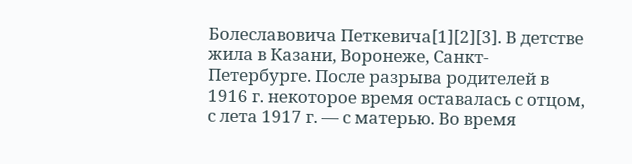Болеславовича Петкевича[1][2][3]. В детстве жила в Казани, Воронеже, Санкт-Петербурге. После разрыва родителей в 1916 г. некоторое время оставалась с отцом, с лета 1917 г. — с матерью. Во время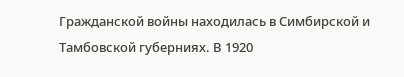Гражданской войны находилась в Симбирской и Тамбовской губерниях. В 1920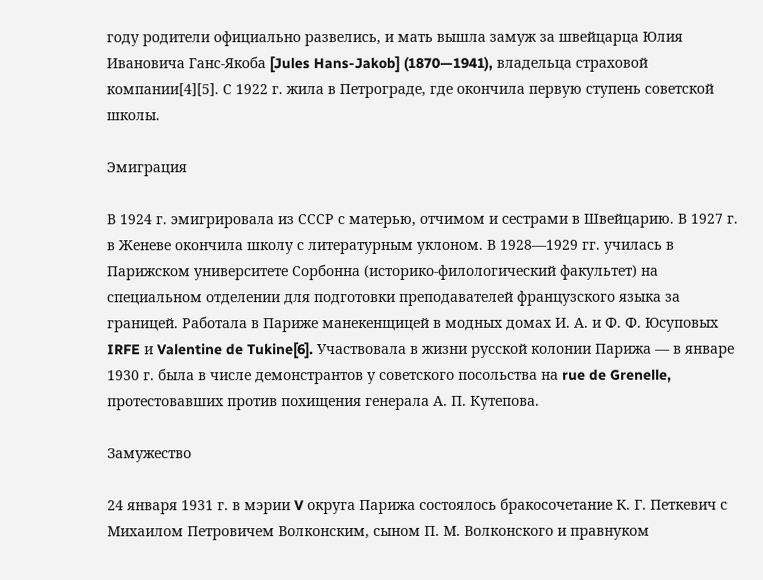году родители официально развелись, и мать вышла замуж за швейцарца Юлия Ивановича Ганс-Якоба [Jules Hans-Jakob] (1870—1941), владельца страховой компании[4][5]. С 1922 г. жила в Петрограде, где окончила первую ступень советской школы.

Эмиграция

В 1924 г. эмигрировала из СССР с матерью, отчимом и сестрами в Швейцарию. В 1927 г. в Женеве окончила школу с литературным уклоном. В 1928—1929 гг. училась в Парижском университете Сорбонна (историко-филологический факультет) на специальном отделении для подготовки преподавателей французского языка за границей. Работала в Париже манекенщицей в модных домах И. А. и Ф. Ф. Юсуповых IRFE и Valentine de Tukine[6]. Участвовала в жизни русской колонии Парижа — в январе 1930 г. была в числе демонстрантов у советского посольства на rue de Grenelle, протестовавших против похищения генерала А. П. Кутепова.

Замужество

24 января 1931 г. в мэрии V округа Парижа состоялось бракосочетание К. Г. Петкевич с Михаилом Петровичем Волконским, сыном П. М. Волконского и правнуком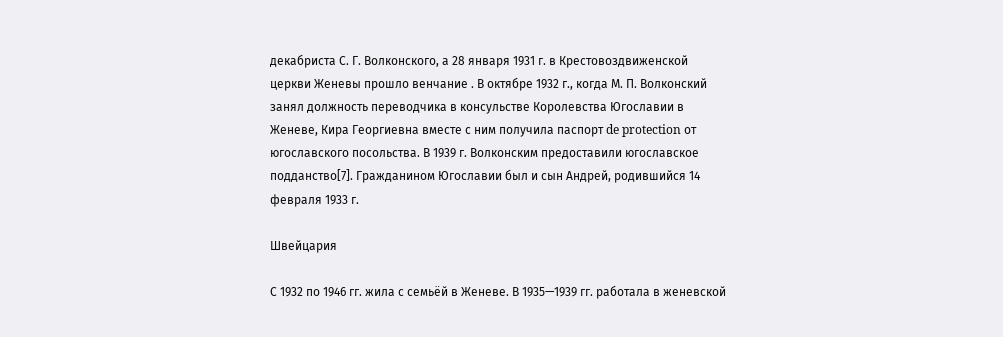декабриста С. Г. Волконского, а 28 января 1931 г. в Крестовоздвиженской церкви Женевы прошло венчание . В октябре 1932 г., когда М. П. Волконский занял должность переводчика в консульстве Королевства Югославии в Женеве, Кира Георгиевна вместе с ним получила паспорт de protection от югославского посольства. В 1939 г. Волконским предоставили югославское подданство[7]. Гражданином Югославии был и сын Андрей, родившийся 14 февраля 1933 г.

Швейцария

С 1932 по 1946 гг. жила с семьёй в Женеве. В 1935—1939 гг. работала в женевской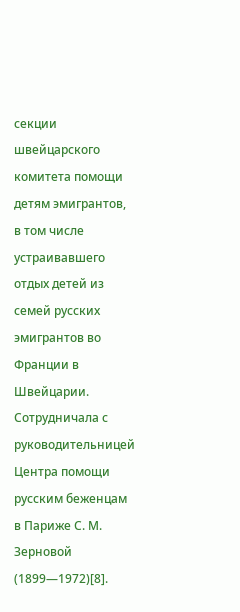секции швейцарского комитета помощи детям эмигрантов, в том числе устраивавшего отдых детей из семей русских эмигрантов во Франции в Швейцарии. Сотрудничала с руководительницей Центра помощи русским беженцам в Париже С. М. Зерновой (1899—1972)[8].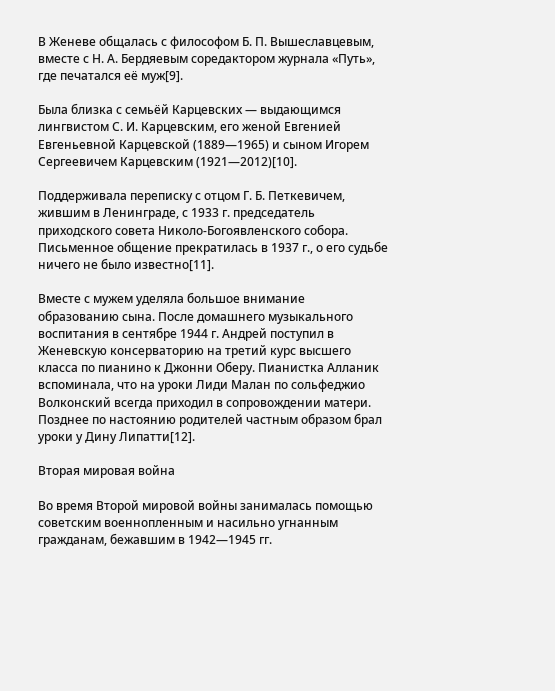В Женеве общалась с философом Б. П. Вышеславцевым, вместе с Н. А. Бердяевым соредактором журнала «Путь», где печатался её муж[9].

Была близка с семьёй Карцевских — выдающимся лингвистом С. И. Карцевским, его женой Евгенией Евгеньевной Карцевской (1889—1965) и сыном Игорем Сергеевичем Карцевским (1921—2012)[10].

Поддерживала переписку с отцом Г. Б. Петкевичем, жившим в Ленинграде, с 1933 г. председатель приходского совета Николо-Богоявленского собора. Письменное общение прекратилась в 1937 г., о его судьбе ничего не было известно[11].

Вместе с мужем уделяла большое внимание образованию сына. После домашнего музыкального воспитания в сентябре 1944 г. Андрей поступил в Женевскую консерваторию на третий курс высшего класса по пианино к Джонни Оберу. Пианистка Алланик вспоминала, что на уроки Лиди Малан по сольфеджио Волконский всегда приходил в сопровождении матери. Позднее по настоянию родителей частным образом брал уроки у Дину Липатти[12].

Вторая мировая война

Во время Второй мировой войны занималась помощью советским военнопленным и насильно угнанным гражданам, бежавшим в 1942—1945 гг.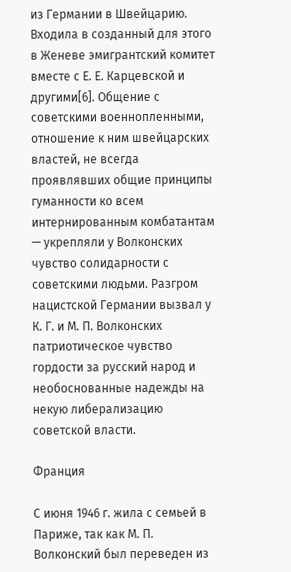из Германии в Швейцарию. Входила в созданный для этого в Женеве эмигрантский комитет вместе с Е. Е. Карцевской и другими[6]. Общение с советскими военнопленными, отношение к ним швейцарских властей, не всегда проявлявших общие принципы гуманности ко всем интернированным комбатантам — укрепляли у Волконских чувство солидарности с советскими людьми. Разгром нацистской Германии вызвал у К. Г. и М. П. Волконских патриотическое чувство гордости за русский народ и необоснованные надежды на некую либерализацию советской власти.

Франция

С июня 1946 г. жила с семьей в Париже, так как М. П. Волконский был переведен из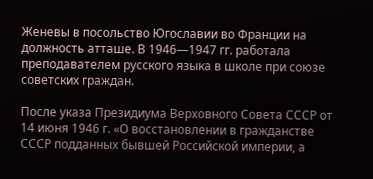Женевы в посольство Югославии во Франции на должность атташе. В 1946—1947 гг. работала преподавателем русского языка в школе при союзе советских граждан.

После указа Президиума Верховного Совета СССР от 14 июня 1946 г. «О восстановлении в гражданстве СССР подданных бывшей Российской империи, а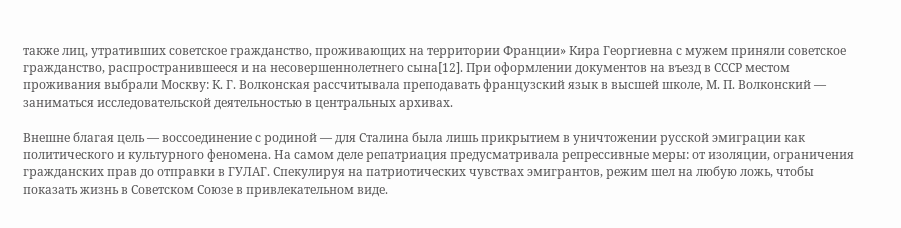также лиц, утративших советское гражданство, проживающих на территории Франции» Кира Георгиевна с мужем приняли советское гражданство, распространившееся и на несовершеннолетнего сына[12]. При оформлении документов на въезд в СССР местом проживания выбрали Москву: К. Г. Волконская рассчитывала преподавать французский язык в высшей школе, М. П. Волконский — заниматься исследовательской деятельностью в центральных архивах.

Внешне благая цель — воссоединение с родиной — для Сталина была лишь прикрытием в уничтожении русской эмиграции как политического и культурного феномена. На самом деле репатриация предусматривала репрессивные меры: от изоляции, ограничения гражданских прав до отправки в ГУЛАГ. Спекулируя на патриотических чувствах эмигрантов, режим шел на любую ложь, чтобы показать жизнь в Советском Союзе в привлекательном виде.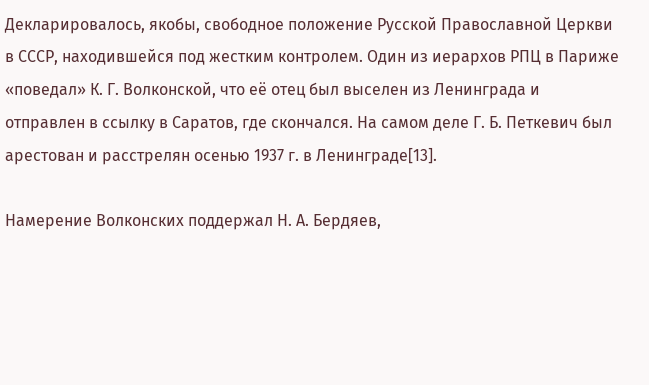Декларировалось, якобы, свободное положение Русской Православной Церкви в СССР, находившейся под жестким контролем. Один из иерархов РПЦ в Париже «поведал» К. Г. Волконской, что её отец был выселен из Ленинграда и отправлен в ссылку в Саратов, где скончался. На самом деле Г. Б. Петкевич был арестован и расстрелян осенью 1937 г. в Ленинграде[13].

Намерение Волконских поддержал Н. А. Бердяев,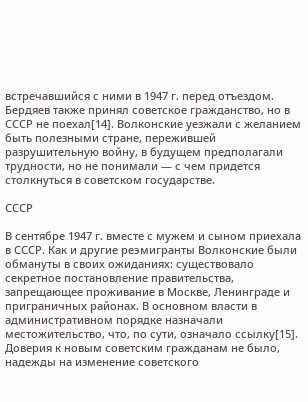встречавшийся с ними в 1947 г. перед отъездом. Бердяев также принял советское гражданство, но в СССР не поехал[14]. Волконские уезжали с желанием быть полезными стране, пережившей разрушительную войну, в будущем предполагали трудности, но не понимали — с чем придется столкнуться в советском государстве.

СССР

В сентябре 1947 г. вместе с мужем и сыном приехала в СССР. Как и другие реэмигранты Волконские были обмануты в своих ожиданиях: существовало секретное постановление правительства, запрещающее проживание в Москве, Ленинграде и приграничных районах. В основном власти в административном порядке назначали местожительство, что, по сути, означало ссылку[15]. Доверия к новым советским гражданам не было, надежды на изменение советского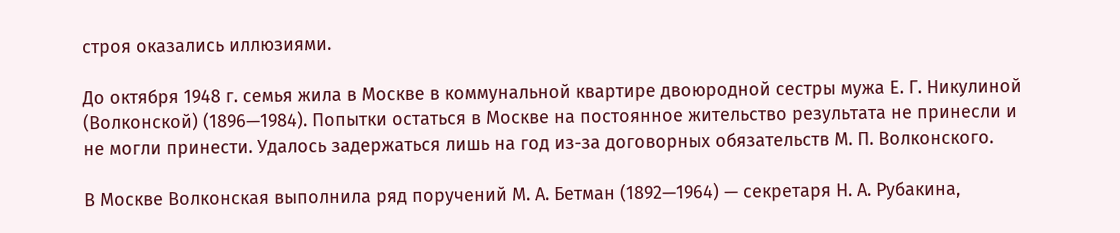строя оказались иллюзиями.

До октября 1948 г. семья жила в Москве в коммунальной квартире двоюродной сестры мужа Е. Г. Никулиной (Волконской) (1896—1984). Попытки остаться в Москве на постоянное жительство результата не принесли и не могли принести. Удалось задержаться лишь на год из-за договорных обязательств М. П. Волконского.

В Москве Волконская выполнила ряд поручений М. А. Бетман (1892—1964) — секретаря Н. А. Рубакина,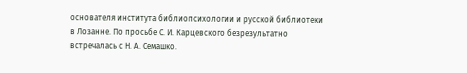основателя института библиопсихологии и русской библиотеки в Лозанне. По просьбе С. И. Карцевского безрезультатно встречалась с Н. А. Семашко.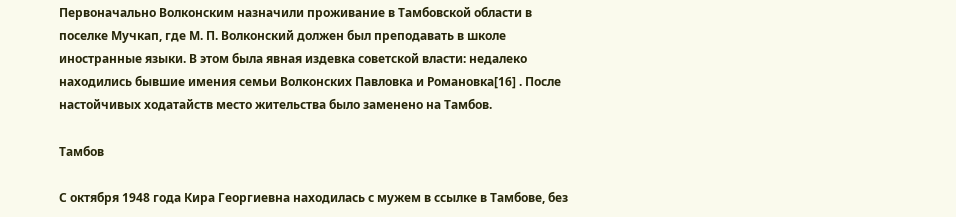Первоначально Волконским назначили проживание в Тамбовской области в поселке Мучкап, где М. П. Волконский должен был преподавать в школе иностранные языки. В этом была явная издевка советской власти: недалеко находились бывшие имения семьи Волконских Павловка и Романовка[16] . После настойчивых ходатайств место жительства было заменено на Тамбов.

Тамбов

С октября 1948 года Кира Георгиевна находилась с мужем в ссылке в Тамбове, без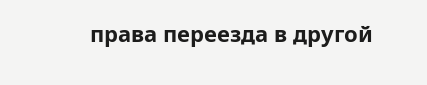права переезда в другой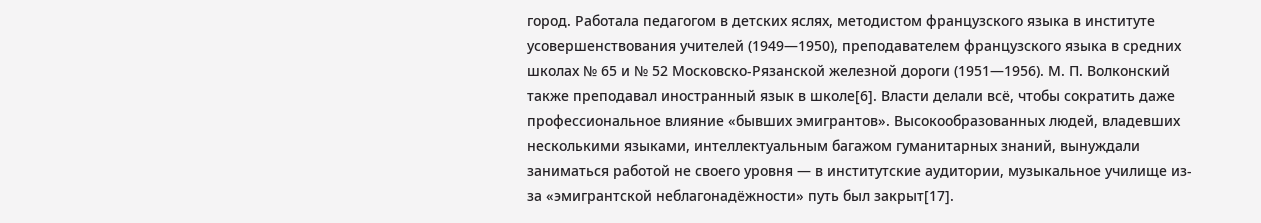город. Работала педагогом в детских яслях, методистом французского языка в институте усовершенствования учителей (1949—1950), преподавателем французского языка в средних школах № 65 и № 52 Московско-Рязанской железной дороги (1951—1956). М. П. Волконский также преподавал иностранный язык в школе[6]. Власти делали всё, чтобы сократить даже профессиональное влияние «бывших эмигрантов». Высокообразованных людей, владевших несколькими языками, интеллектуальным багажом гуманитарных знаний, вынуждали заниматься работой не своего уровня — в институтские аудитории, музыкальное училище из-за «эмигрантской неблагонадёжности» путь был закрыт[17].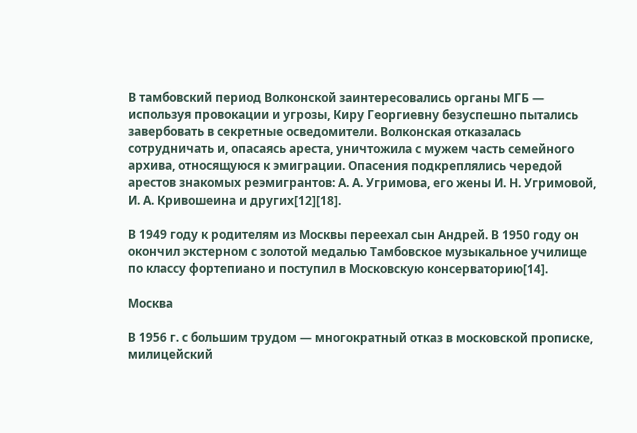В тамбовский период Волконской заинтересовались органы МГБ — используя провокации и угрозы, Киру Георгиевну безуспешно пытались завербовать в секретные осведомители. Волконская отказалась сотрудничать и, опасаясь ареста, уничтожила с мужем часть семейного архива, относящуюся к эмиграции. Опасения подкреплялись чередой арестов знакомых реэмигрантов: А. А. Угримова, его жены И. Н. Угримовой, И. А. Кривошеина и других[12][18].

В 1949 году к родителям из Москвы переехал сын Андрей. В 1950 году он окончил экстерном с золотой медалью Тамбовское музыкальное училище по классу фортепиано и поступил в Московскую консерваторию[14].

Москва

В 1956 г. с большим трудом — многократный отказ в московской прописке, милицейский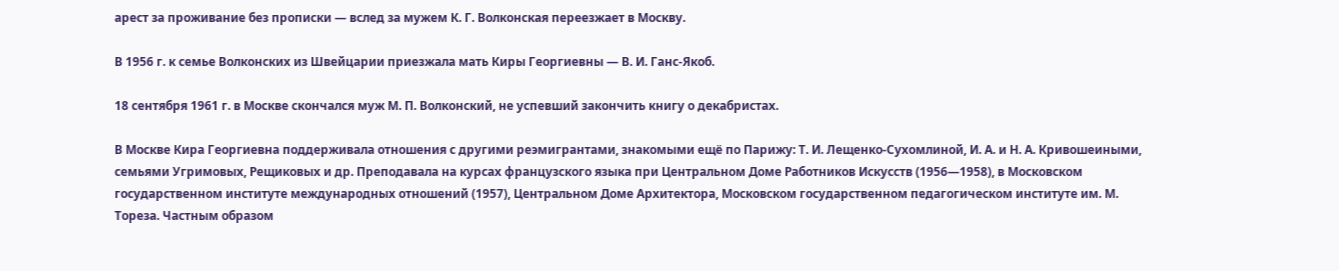арест за проживание без прописки — вслед за мужем К. Г. Волконская переезжает в Москву.

В 1956 г. к семье Волконских из Швейцарии приезжала мать Киры Георгиевны — В. И. Ганс-Якоб.

18 сентября 1961 г. в Москве скончался муж М. П. Волконский, не успевший закончить книгу о декабристах.

В Москве Кира Георгиевна поддерживала отношения с другими реэмигрантами, знакомыми ещё по Парижу: Т. И. Лещенко-Сухомлиной, И. А. и Н. А. Кривошеиными, семьями Угримовых, Рещиковых и др. Преподавала на курсах французского языка при Центральном Доме Работников Искусств (1956—1958), в Московском государственном институте международных отношений (1957), Центральном Доме Архитектора, Московском государственном педагогическом институте им. М. Тореза. Частным образом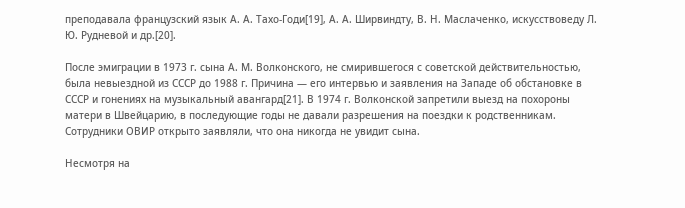преподавала французский язык А. А. Тахо-Годи[19], А. А. Ширвиндту, В. Н. Маслаченко, искусствоведу Л. Ю. Рудневой и др.[20].

После эмиграции в 1973 г. сына А. М. Волконского, не смирившегося с советской действительностью, была невыездной из СССР до 1988 г. Причина — его интервью и заявления на Западе об обстановке в СССР и гонениях на музыкальный авангард[21]. В 1974 г. Волконской запретили выезд на похороны матери в Швейцарию, в последующие годы не давали разрешения на поездки к родственникам. Сотрудники ОВИР открыто заявляли, что она никогда не увидит сына.

Несмотря на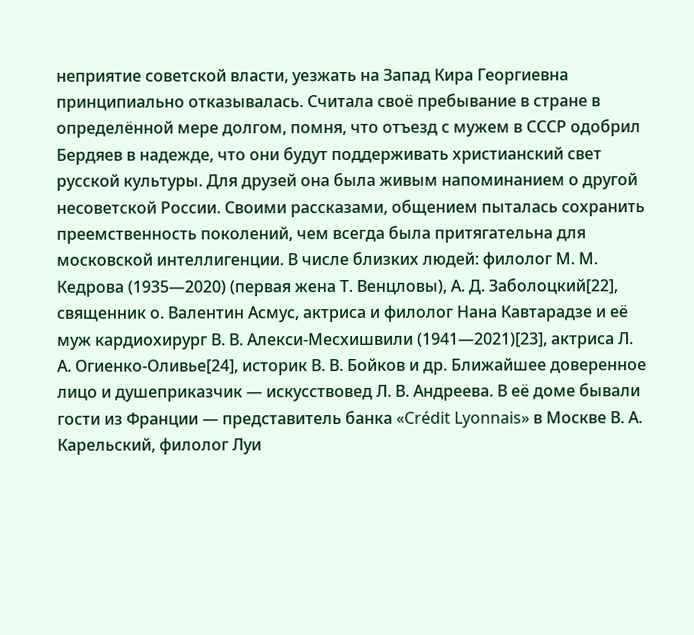неприятие советской власти, уезжать на Запад Кира Георгиевна принципиально отказывалась. Считала своё пребывание в стране в определённой мере долгом, помня, что отъезд с мужем в СССР одобрил Бердяев в надежде, что они будут поддерживать христианский свет русской культуры. Для друзей она была живым напоминанием о другой несоветской России. Своими рассказами, общением пыталась сохранить преемственность поколений, чем всегда была притягательна для московской интеллигенции. В числе близких людей: филолог М. М. Кедрова (1935—2020) (первая жена Т. Венцловы), А. Д. Заболоцкий[22], священник о. Валентин Асмус, актриса и филолог Нана Кавтарадзе и её муж кардиохирург В. В. Алекси-Месхишвили (1941—2021)[23], актриса Л. А. Огиенко-Оливье[24], историк В. В. Бойков и др. Ближайшее доверенное лицо и душеприказчик — искусствовед Л. В. Андреева. В её доме бывали гости из Франции — представитель банка «Crédit Lyonnais» в Москве В. А. Карельский, филолог Луи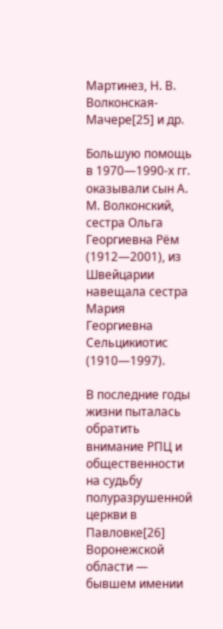Мартинез, Н. В. Волконская-Мачере[25] и др.

Большую помощь в 1970—1990-х гг. оказывали сын А. М. Волконский, сестра Ольга Георгиевна Рём (1912—2001), из Швейцарии навещала сестра Мария Георгиевна Сельцикиотис (1910—1997).

В последние годы жизни пыталась обратить внимание РПЦ и общественности на судьбу полуразрушенной церкви в Павловке[26] Воронежской области — бывшем имении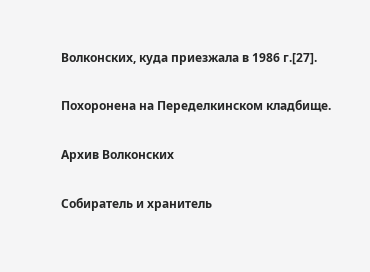Волконских, куда приезжала в 1986 г.[27].

Похоронена на Переделкинском кладбище.

Архив Волконских

Собиратель и хранитель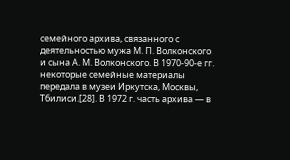семейного архива, связанного с деятельностью мужа М. П. Волконского и сына А. М. Волконского. В 1970-90-е гг. некоторые семейные материалы передала в музеи Иркутска, Москвы, Тбилиси.[28]. В 1972 г. часть архива — в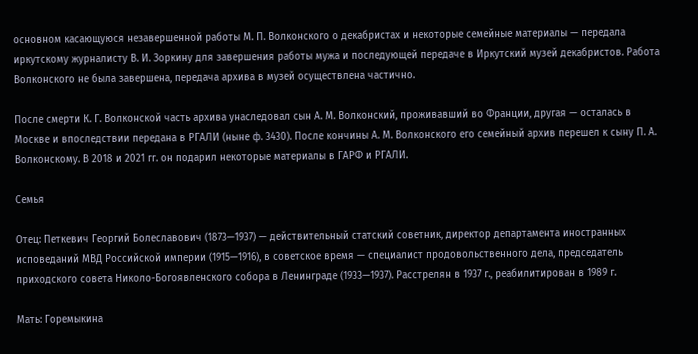основном касающуюся незавершенной работы М. П. Волконского о декабристах и некоторые семейные материалы — передала иркутскому журналисту В. И. Зоркину для завершения работы мужа и последующей передаче в Иркутский музей декабристов. Работа Волконского не была завершена, передача архива в музей осуществлена частично.

После смерти К. Г. Волконской часть архива унаследовал сын А. М. Волконский, проживавший во Франции, другая — осталась в Москве и впоследствии передана в РГАЛИ (ныне ф. 3430). После кончины А. М. Волконского его семейный архив перешел к сыну П. А. Волконскому. В 2018 и 2021 гг. он подарил некоторые материалы в ГАРФ и РГАЛИ.

Семья

Отец: Петкевич Георгий Болеславович (1873—1937) — действительный статский советник, директор департамента иностранных исповеданий МВД Российской империи (1915—1916), в советское время — специалист продовольственного дела, председатель приходского совета Николо-Богоявленского собора в Ленинграде (1933—1937). Расстрелян в 1937 г., реабилитирован в 1989 г.

Мать: Горемыкина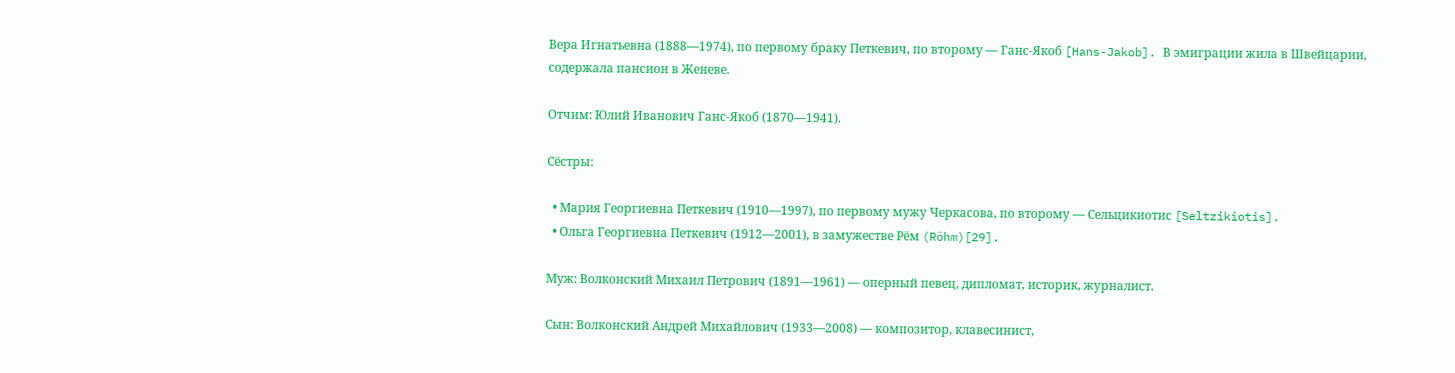Вера Игнатьевна (1888—1974), по первому браку Петкевич, по второму — Ганс-Якоб [Hans-Jakob]. В эмиграции жила в Швейцарии, содержала пансион в Женеве.

Отчим: Юлий Иванович Ганс-Якоб (1870—1941).

Сёстры:

  • Мария Георгиевна Петкевич (1910—1997), по первому мужу Черкасова, по второму — Сельцикиотис [Seltzikiotis].
  • Ольга Георгиевна Петкевич (1912—2001), в замужестве Рём (Röhm)[29].

Муж: Волконский Михаил Петрович (1891—1961) — оперный певец, дипломат, историк, журналист.

Сын: Волконский Андрей Михайлович (1933—2008) — композитор, клавесинист,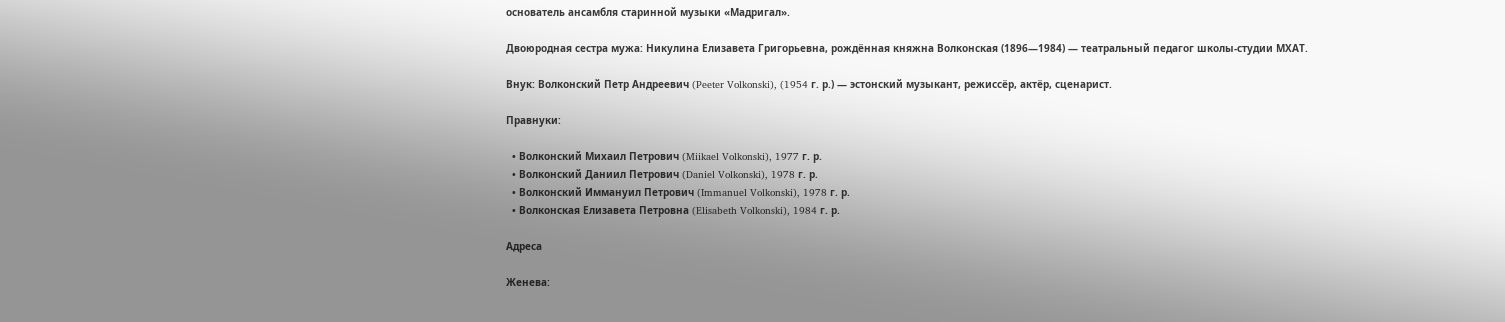основатель ансамбля старинной музыки «Мадригал».

Двоюродная сестра мужа: Никулина Елизавета Григорьевна, рождённая княжна Волконская (1896—1984) — театральный педагог школы-студии МХАТ.

Внук: Волконский Петр Андреевич (Peeter Volkonski), (1954 г. р.) — эстонский музыкант, режиссёр, актёр, сценарист.

Правнуки:

  • Волконский Михаил Петрович (Miikael Volkonski), 1977 г. р.
  • Волконский Даниил Петрович (Daniel Volkonski), 1978 г. р.
  • Волконский Иммануил Петрович (Immanuel Volkonski), 1978 г. р.
  • Волконская Елизавета Петровна (Elisabeth Volkonski), 1984 г. р.

Адреса

Женева: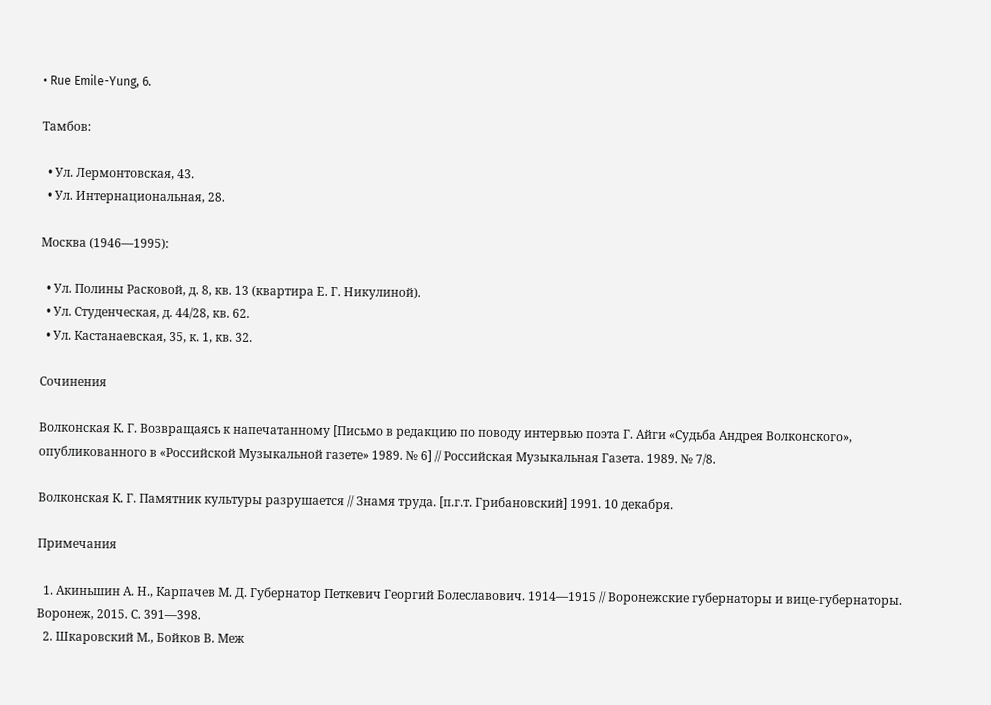• Rue Emile-Yung, 6.

Тамбов:

  • Ул. Лермонтовская, 43.
  • Ул. Интернациональная, 28.

Москва (1946—1995):

  • Ул. Полины Расковой, д. 8, кв. 13 (квартира Е. Г. Никулиной).
  • Ул. Студенческая, д. 44/28, кв. 62.
  • Ул. Кастанаевская, 35, к. 1, кв. 32.

Сочинения

Волконская К. Г. Возвращаясь к напечатанному [Письмо в редакцию по поводу интервью поэта Г. Айги «Судьба Андрея Волконского», опубликованного в «Российской Музыкальной газете» 1989. № 6] // Российская Музыкальная Газета. 1989. № 7/8.

Волконская К. Г. Памятник культуры разрушается // Знамя труда. [п.г.т. Грибановский] 1991. 10 декабря.

Примечания

  1. Акиньшин А. Н., Карпачев М. Д. Губернатор Петкевич Георгий Болеславович. 1914—1915 // Воронежские губернаторы и вице-губернаторы. Воронеж, 2015. С. 391—398.
  2. Шкаровский М., Бойков В. Меж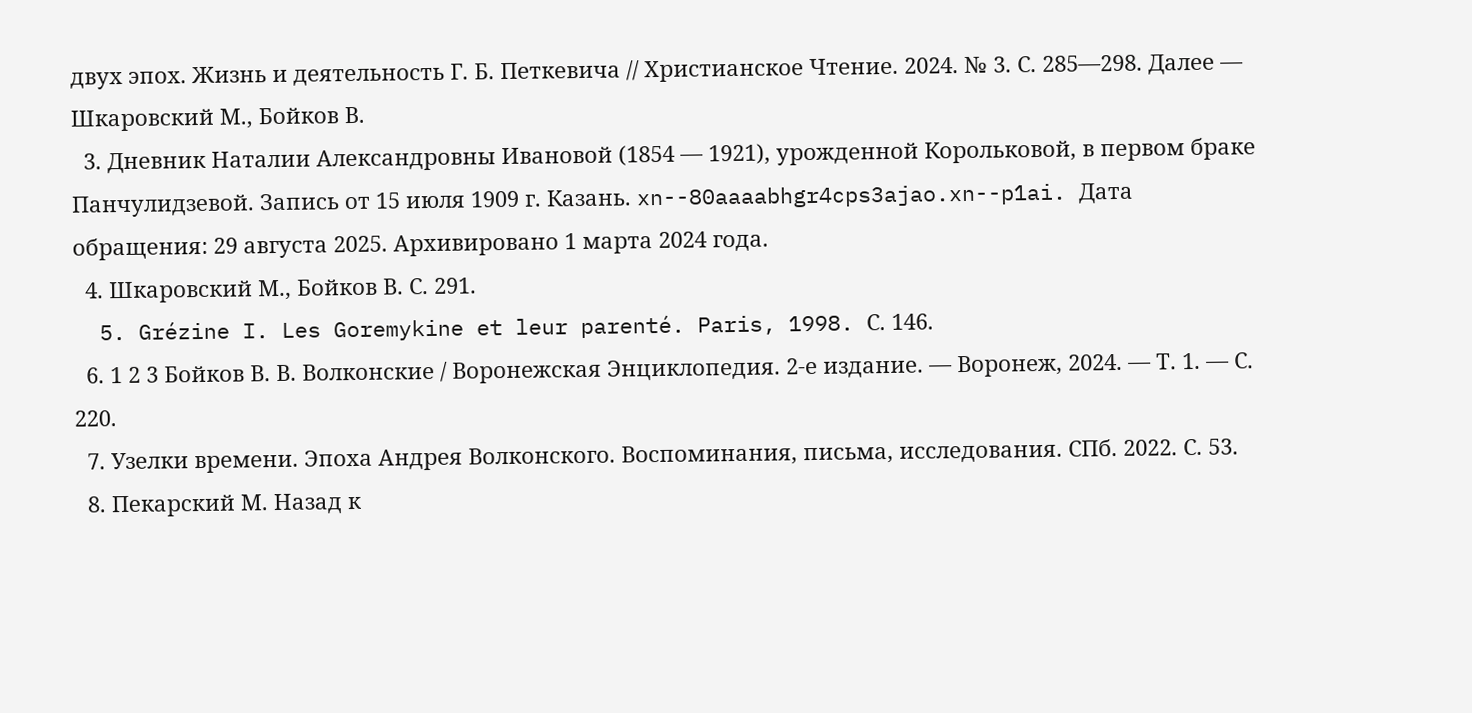двух эпох. Жизнь и деятельность Г. Б. Петкевича // Христианское Чтение. 2024. № 3. С. 285—298. Далее — Шкаровский М., Бойков В.
  3. Дневник Наталии Александровны Ивановой (1854 — 1921), урожденной Корольковой, в первом браке Панчулидзевой. Запись от 15 июля 1909 г. Казань. xn--80aaaabhgr4cps3ajao.xn--p1ai. Дата обращения: 29 августа 2025. Архивировано 1 марта 2024 года.
  4. Шкаровский М., Бойков В. С. 291.
  5. Grézine I. Les Goremykine et leur parenté. Paris, 1998. С. 146.
  6. 1 2 3 Бойков В. В. Волконские / Воронежская Энциклопедия. 2-е издание. — Воронеж, 2024. — Т. 1. — С. 220.
  7. Узелки времени. Эпоха Андрея Волконского. Воспоминания, письма, исследования. СПб. 2022. С. 53.
  8. Пекарский М. Назад к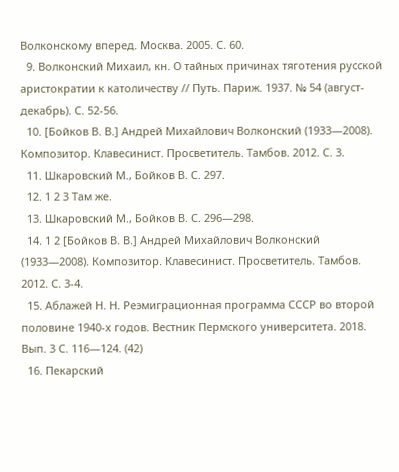Волконскому вперед. Москва. 2005. С. 60.
  9. Волконский Михаил, кн. О тайных причинах тяготения русской аристократии к католичеству // Путь. Париж. 1937. № 54 (август-декабрь). С. 52-56.
  10. [Бойков В. В.] Андрей Михайлович Волконский (1933—2008). Композитор. Клавесинист. Просветитель. Тамбов. 2012. С. 3.
  11. Шкаровский М., Бойков В. С. 297.
  12. 1 2 3 Там же.
  13. Шкаровский М., Бойков В. С. 296—298.
  14. 1 2 [Бойков В. В.] Андрей Михайлович Волконский (1933—2008). Композитор. Клавесинист. Просветитель. Тамбов. 2012. С. 3-4.
  15. Аблажей Н. Н. Реэмиграционная программа СССР во второй половине 1940-х годов. Вестник Пермского университета. 2018. Вып. 3 С. 116—124. (42)
  16. Пекарский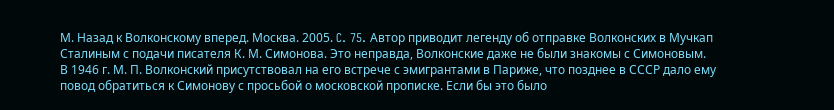М. Назад к Волконскому вперед. Москва. 2005. C. 75. Автор приводит легенду об отправке Волконских в Мучкап Сталиным с подачи писателя К. М. Симонова. Это неправда, Волконские даже не были знакомы с Симоновым. В 1946 г. М. П. Волконский присутствовал на его встрече с эмигрантами в Париже, что позднее в СССР дало ему повод обратиться к Симонову с просьбой о московской прописке. Если бы это было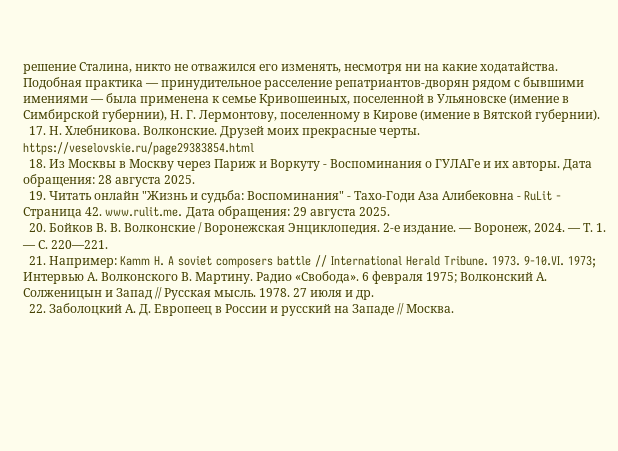решение Сталина, никто не отважился его изменять, несмотря ни на какие ходатайства. Подобная практика — принудительное расселение репатриантов-дворян рядом с бывшими имениями — была применена к семье Кривошеиных, поселенной в Ульяновске (имение в Симбирской губернии), Н. Г. Лермонтову, поселенному в Кирове (имение в Вятской губернии).
  17. Н. Хлебникова. Волконские. Друзей моих прекрасные черты. https://veselovskie.ru/page29383854.html
  18. Из Москвы в Москву через Париж и Воркуту - Воспоминания о ГУЛАГе и их авторы. Дата обращения: 28 августа 2025.
  19. Читать онлайн "Жизнь и судьба: Воспоминания" - Тахо-Годи Аза Алибековна - RuLit - Страница 42. www.rulit.me. Дата обращения: 29 августа 2025.
  20. Бойков В. В. Волконские / Воронежская Энциклопедия. 2-е издание. — Воронеж, 2024. — Т. 1. — С. 220—221.
  21. Например: Kamm H. A soviet composers battle // International Herald Tribune. 1973. 9-10.VI. 1973; Интервью А. Волконского В. Мартину. Радио «Свобода». 6 февраля 1975; Волконский А. Солженицын и Запад // Русская мысль. 1978. 27 июля и др.
  22. Заболоцкий А. Д. Европеец в России и русский на Западе // Москва.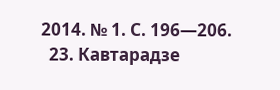2014. № 1. С. 196—206.
  23. Кавтарадзе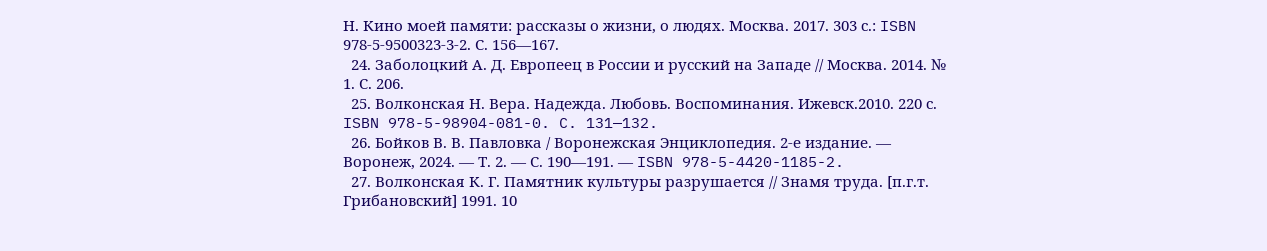Н. Кино моей памяти: рассказы о жизни, о людях. Москва. 2017. 303 с.: ISBN 978-5-9500323-3-2. С. 156—167.
  24. Заболоцкий А. Д. Европеец в России и русский на Западе // Москва. 2014. № 1. С. 206.
  25. Волконская Н. Вера. Надежда. Любовь. Воспоминания. Ижевск.2010. 220 с. ISBN 978-5-98904-081-0. C. 131—132.
  26. Бойков В. В. Павловка / Воронежская Энциклопедия. 2-е издание. — Воронеж, 2024. — Т. 2. — С. 190—191. — ISBN 978-5-4420-1185-2.
  27. Волконская К. Г. Памятник культуры разрушается // Знамя труда. [п.г.т. Грибановский] 1991. 10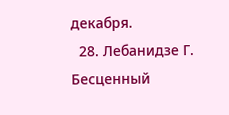декабря.
  28. Лебанидзе Г. Бесценный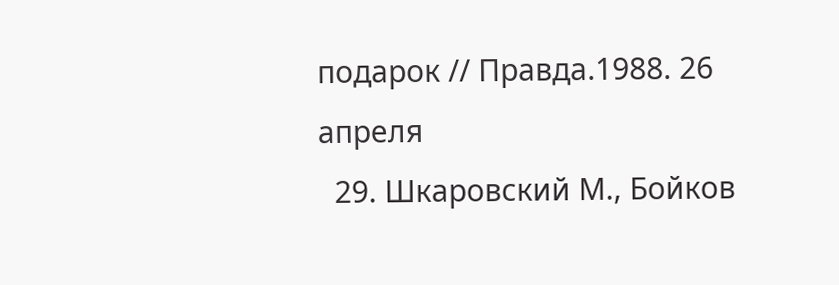подарок // Правда.1988. 26 апреля
  29. Шкаровский М., Бойков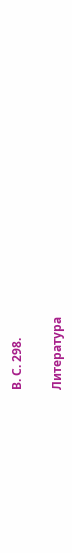В. С. 298.

Литература